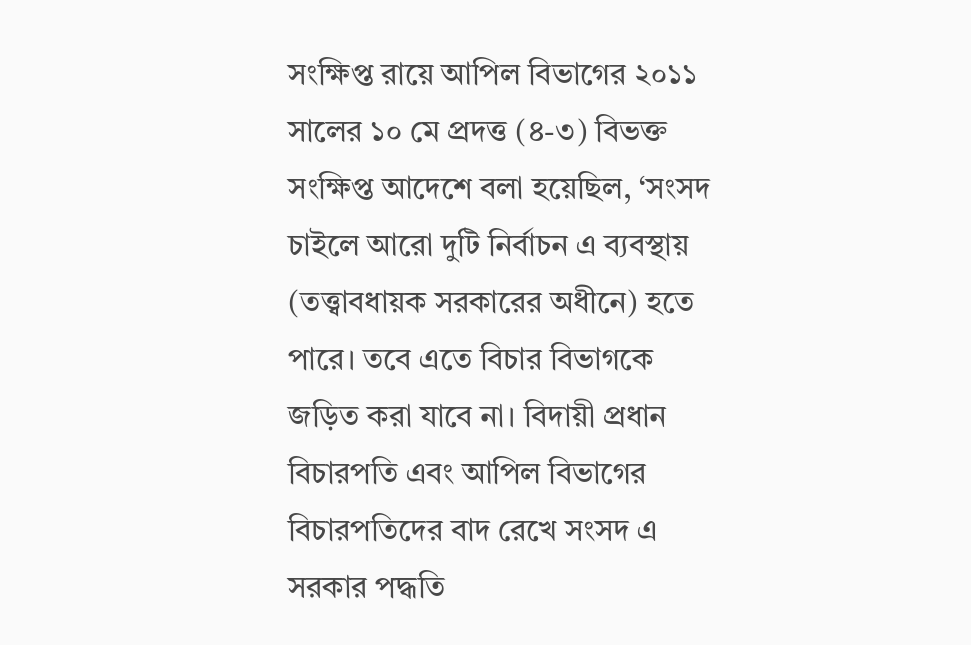সংক্ষিপ্ত রায়ে আপিল বিভাগের ২০১১ সালের ১০ মে প্রদত্ত (৪-৩) বিভক্ত সংক্ষিপ্ত আদেশে বলা হয়েছিল, ‘সংসদ চাইলে আরো দুটি নির্বাচন এ ব্যবস্থায় (তত্ত্বাবধায়ক সরকারের অধীনে) হতে পারে। তবে এতে বিচার বিভাগকে জড়িত করা যাবে না। বিদায়ী প্রধান বিচারপতি এবং আপিল বিভাগের বিচারপতিদের বাদ রেখে সংসদ এ সরকার পদ্ধতি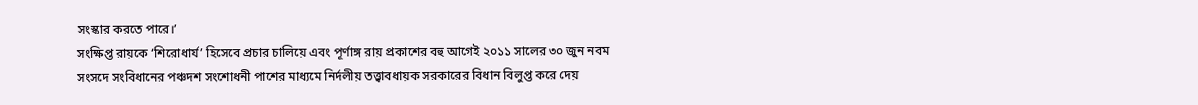সংস্কার করতে পারে।’
সংক্ষিপ্ত রায়কে ‘শিরোধার্য’ হিসেবে প্রচার চালিয়ে এবং পূর্ণাঙ্গ রায় প্রকাশের বহু আগেই ২০১১ সালের ৩০ জুন নবম সংসদে সংবিধানের পঞ্চদশ সংশোধনী পাশের মাধ্যমে নির্দলীয় তত্ত্বাবধায়ক সরকারের বিধান বিলুপ্ত করে দেয়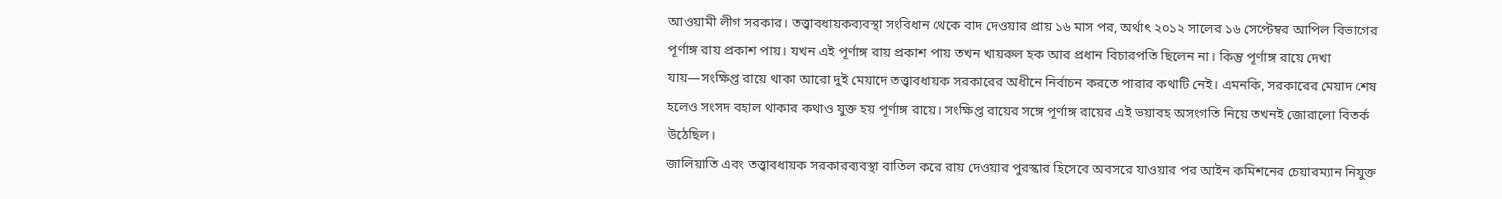আওয়ামী লীগ সরকার। তত্ত্বাবধায়কব্যবস্থা সংবিধান থেকে বাদ দেওয়ার প্রায় ১৬ মাস পর, অর্থাৎ ২০১২ সালের ১৬ সেপ্টেম্বর আপিল বিভাগের পূর্ণাঙ্গ রায় প্রকাশ পায়। যখন এই পূর্ণাঙ্গ রায় প্রকাশ পায় তখন খায়রুল হক আর প্রধান বিচারপতি ছিলেন না। কিন্তু পূর্ণাঙ্গ রায়ে দেখা যায়—সংক্ষিপ্ত রায়ে থাকা আরো দুই মেয়াদে তত্ত্বাবধায়ক সরকারের অধীনে নির্বাচন করতে পারার কথাটি নেই। এমনকি, সরকারের মেয়াদ শেষ হলেও সংসদ বহাল থাকার কথাও যুক্ত হয় পূর্ণাঙ্গ রায়ে। সংক্ষিপ্ত রায়ের সঙ্গে পূর্ণাঙ্গ রায়ের এই ভয়াবহ অসংগতি নিয়ে তখনই জোরালো বিতর্ক উঠেছিল।
জালিয়াতি এবং তত্ত্বাবধায়ক সরকারব্যবস্থা বাতিল করে রায় দেওয়ার পুরস্কার হিসেবে অবসরে যাওয়ার পর আইন কমিশনের চেয়ারম্যান নিযুক্ত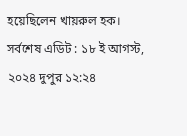হয়েছিলেন খায়রুল হক।
সর্বশেষ এডিট : ১৮ ই আগস্ট, ২০২৪ দুপুর ১২:২৪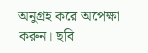অনুগ্রহ করে অপেক্ষা করুন। ছবি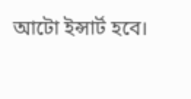আটো ইন্সার্ট হবে।